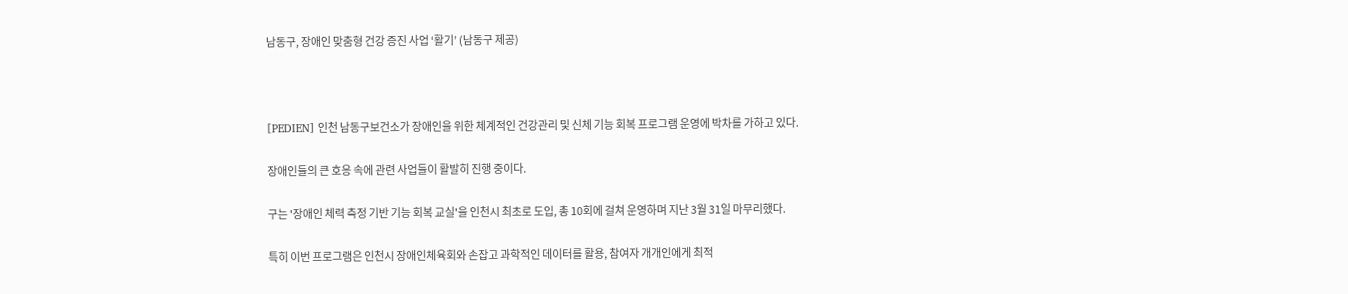남동구, 장애인 맞춤형 건강 증진 사업 ‘활기’ (남동구 제공)



[PEDIEN] 인천 남동구보건소가 장애인을 위한 체계적인 건강관리 및 신체 기능 회복 프로그램 운영에 박차를 가하고 있다.

장애인들의 큰 호응 속에 관련 사업들이 활발히 진행 중이다.

구는 '장애인 체력 측정 기반 기능 회복 교실'을 인천시 최초로 도입, 총 10회에 걸쳐 운영하며 지난 3월 31일 마무리했다.

특히 이번 프로그램은 인천시 장애인체육회와 손잡고 과학적인 데이터를 활용, 참여자 개개인에게 최적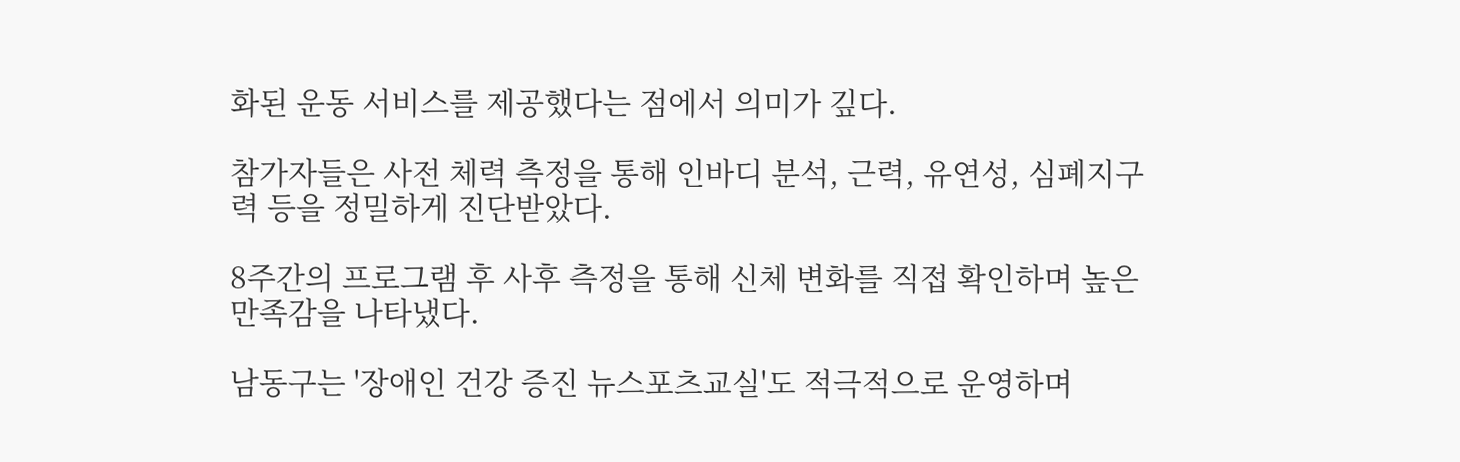화된 운동 서비스를 제공했다는 점에서 의미가 깊다.

참가자들은 사전 체력 측정을 통해 인바디 분석, 근력, 유연성, 심폐지구력 등을 정밀하게 진단받았다.

8주간의 프로그램 후 사후 측정을 통해 신체 변화를 직접 확인하며 높은 만족감을 나타냈다.

남동구는 '장애인 건강 증진 뉴스포츠교실'도 적극적으로 운영하며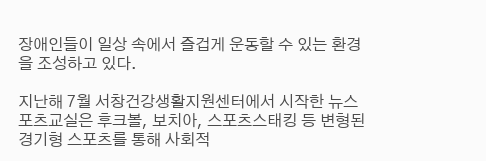장애인들이 일상 속에서 즐겁게 운동할 수 있는 환경을 조성하고 있다.

지난해 7월 서창건강생활지원센터에서 시작한 뉴스포츠교실은 후크볼, 보치아, 스포츠스태킹 등 변형된 경기형 스포츠를 통해 사회적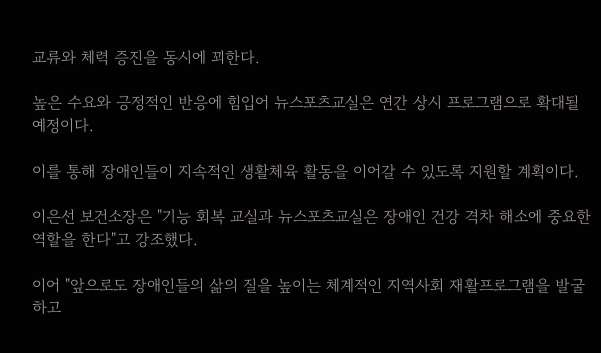교류와 체력 증진을 동시에 꾀한다.

높은 수요와 긍정적인 반응에 힘입어 뉴스포츠교실은 연간 상시 프로그램으로 확대될 예정이다.

이를 통해 장애인들이 지속적인 생활체육 활동을 이어갈 수 있도록 지원할 계획이다.

이은선 보건소장은 "기능 회복 교실과 뉴스포츠교실은 장애인 건강 격차 해소에 중요한 역할을 한다"고 강조했다.

이어 "앞으로도 장애인들의 삶의 질을 높이는 체계적인 지역사회 재활프로그램을 발굴하고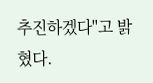추진하겠다"고 밝혔다.